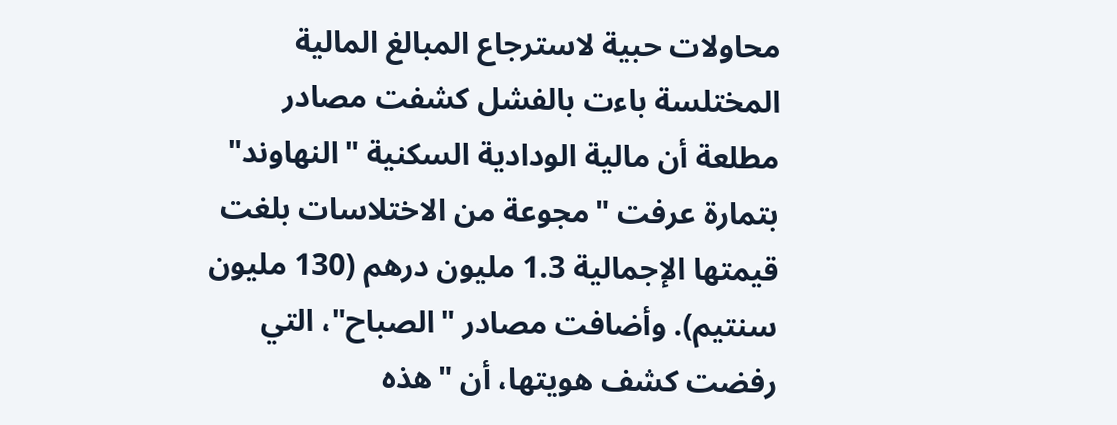محاولات حبية لاسترجاع المبالغ المالية المختلسة باءت بالفشل كشفت مصادر مطلعة أن مالية الودادية السكنية "النهاوند" بتمارة عرفت "مجوعة من الاختلاسات بلغت قيمتها الإجمالية 1.3 مليون درهم (130 مليون سنتيم). وأضافت مصادر "الصباح"، التي رفضت كشف هويتها، أن "هذه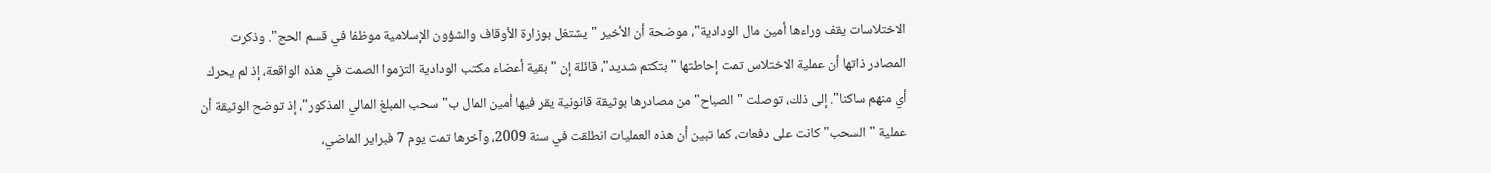الاختلاسات يقف وراءها أمين مال الودادية"، موضحة أن الأخير "يشتغل بوزارة الأوقاف والشؤون الإسلامية موظفا في قسم الحج". وذكرت المصادر ذاتها أن عملية الاختلاس تمت إحاطتها "بتكتم شديد"، قائلة إن "بقية أعضاء مكتب الودادية التزموا الصمت في هذه الواقعة، إذ لم يحرك أي منهم ساكنا". إلى ذلك، توصلت "الصباح" من مصادرها بوثيقة قانونية يقر فيها أمين المال ب"سحب المبلغ المالي المذكور"، إذ توضح الوثيقة أن عملية "السحب" كانت على دفعات، كما تبين أن هذه العمليات انطلقت في سنة 2009، وآخرها تمت يوم 7 فبراير الماضي،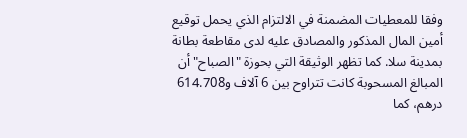وفقا للمعطيات المضمنة في الالتزام الذي يحمل توقيع أمين المال المذكور والمصادق عليه لدى مقاطعة بطانة بمدينة سلا. كما تظهر الوثيقة التي بحوزة "الصباح" أن المبالغ المسحوبة كانت تتراوح بين 6 آلاف و614.708 درهم، كما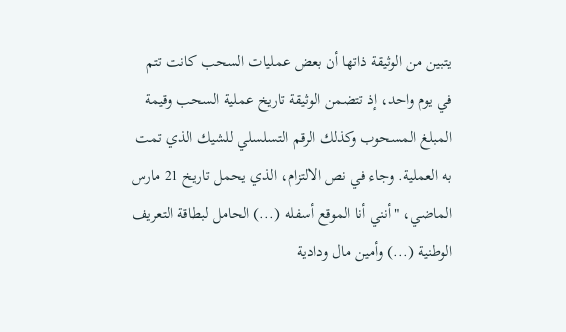يتبين من الوثيقة ذاتها أن بعض عمليات السحب كانت تتم في يوم واحد، إذ تتضمن الوثيقة تاريخ عملية السحب وقيمة المبلغ المسحوب وكذلك الرقم التسلسلي للشيك الذي تمت به العملية. وجاء في نص الالتزام، الذي يحمل تاريخ 21 مارس الماضي، "أنني أنا الموقع أسفله (...) الحامل لبطاقة التعريف الوطنية (...) وأمين مال ودادية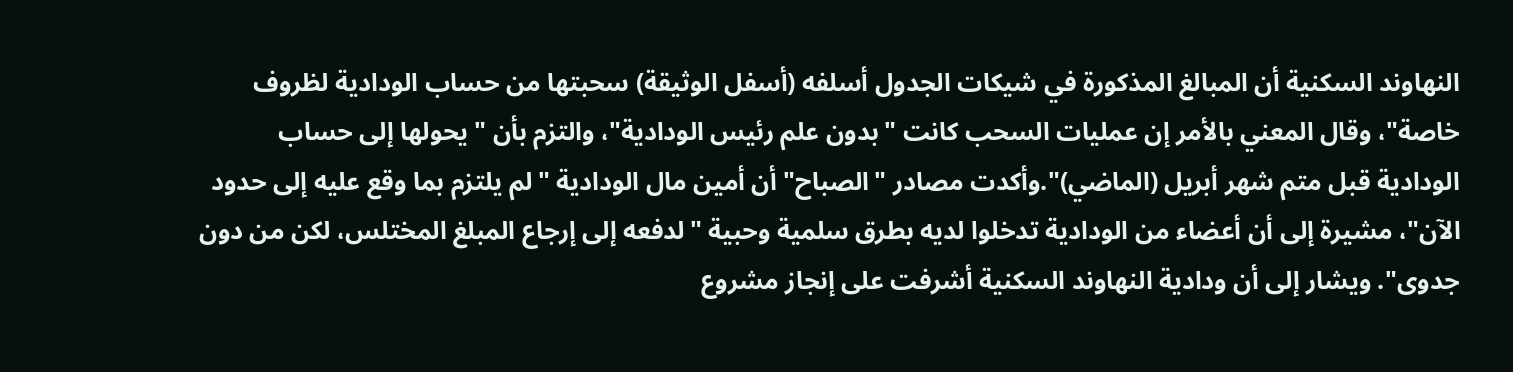النهاوند السكنية أن المبالغ المذكورة في شيكات الجدول أسلفه (أسفل الوثيقة) سحبتها من حساب الودادية لظروف خاصة"، وقال المعني بالأمر إن عمليات السحب كانت "بدون علم رئيس الودادية"، والتزم بأن "يحولها إلى حساب الودادية قبل متم شهر أبريل (الماضي)".وأكدت مصادر "الصباح" أن أمين مال الودادية "لم يلتزم بما وقع عليه إلى حدود الآن"، مشيرة إلى أن أعضاء من الودادية تدخلوا لديه بطرق سلمية وحبية "لدفعه إلى إرجاع المبلغ المختلس، لكن من دون جدوى". ويشار إلى أن ودادية النهاوند السكنية أشرفت على إنجاز مشروع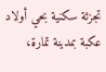تجزئة سكنية بحي أولاد عكبة بمدينة تمارة،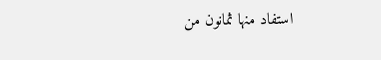استفاد منها ثمانون من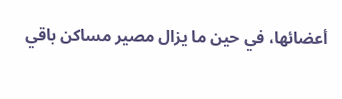أعضائها، في حين ما يزال مصير مساكن باقي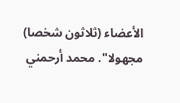الأعضاء (ثلاثون شخصا) مجهولا". محمد أرحمني